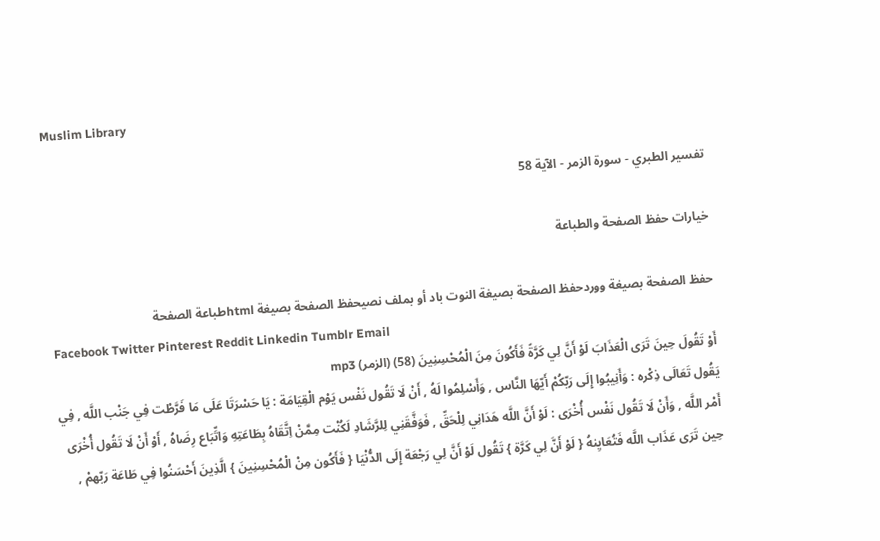Muslim Library

تفسير الطبري - سورة الزمر - الآية 58

خيارات حفظ الصفحة والطباعة

حفظ الصفحة بصيغة ووردحفظ الصفحة بصيغة النوت باد أو بملف نصيحفظ الصفحة بصيغة htmlطباعة الصفحة
Facebook Twitter Pinterest Reddit Linkedin Tumblr Email
أَوْ تَقُولَ حِينَ تَرَى الْعَذَابَ لَوْ أَنَّ لِي كَرَّةً فَأَكُونَ مِنَ الْمُحْسِنِينَ (58) (الزمر) mp3
يَقُول تَعَالَى ذِكْره : وَأَنِيبُوا إِلَى رَبّكُمْ أَيّهَا النَّاس , وَأَسْلِمُوا لَهُ , أَنْ لَا تَقُول نَفْس يَوْم الْقِيَامَة : يَا حَسْرَتَا عَلَى مَا فَرَّطْت فِي جَنْب اللَّه , فِي أَمْر اللَّه , وَأَنْ لَا تَقُول نَفْس أُخْرَى : لَوْ أَنَّ اللَّه هَدَانِي لِلْحَقِّ , فَوَفَّقَنِي لِلرَّشَادِ لَكُنْت مِمَّنْ اِتَّقَاهُ بِطَاعَتِهِ وَاتِّبَاع رِضَاهُ , أَوْ أَنْ لَا تَقُول أُخْرَى حِين تَرَى عَذَاب اللَّه فَتُعَايِنهُ { لَوْ أَنَّ لِي كَرَّة } تَقُول لَوْ أَنَّ لِي رَجْعَة إِلَى الدُّنْيَا { فَأَكُون مِنْ الْمُحْسِنِينَ } الَّذِينَ أَحْسَنُوا فِي طَاعَة رَبّهمْ ,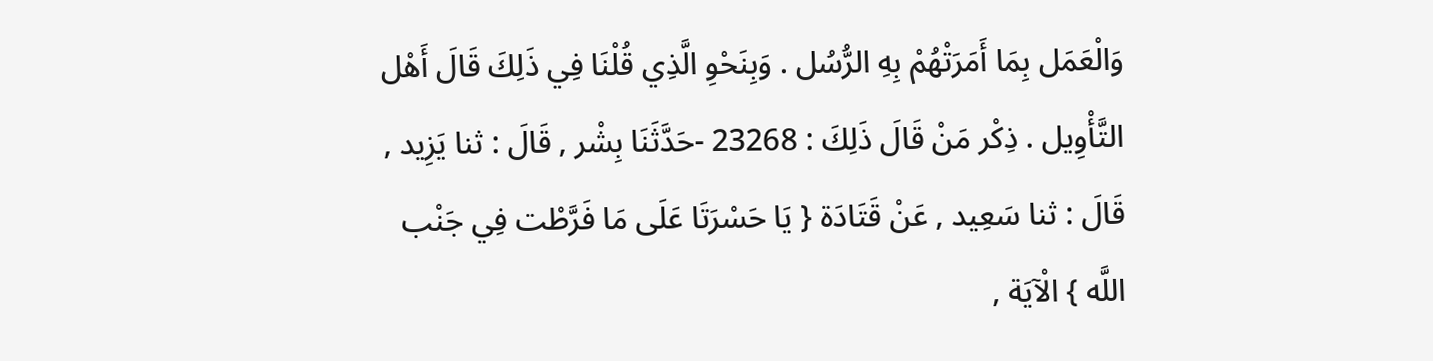وَالْعَمَل بِمَا أَمَرَتْهُمْ بِهِ الرُّسُل . وَبِنَحْوِ الَّذِي قُلْنَا فِي ذَلِكَ قَالَ أَهْل التَّأْوِيل . ذِكْر مَنْ قَالَ ذَلِكَ : 23268 -حَدَّثَنَا بِشْر , قَالَ : ثنا يَزِيد , قَالَ : ثنا سَعِيد , عَنْ قَتَادَة { يَا حَسْرَتَا عَلَى مَا فَرَّطْت فِي جَنْب اللَّه } الْآيَة ,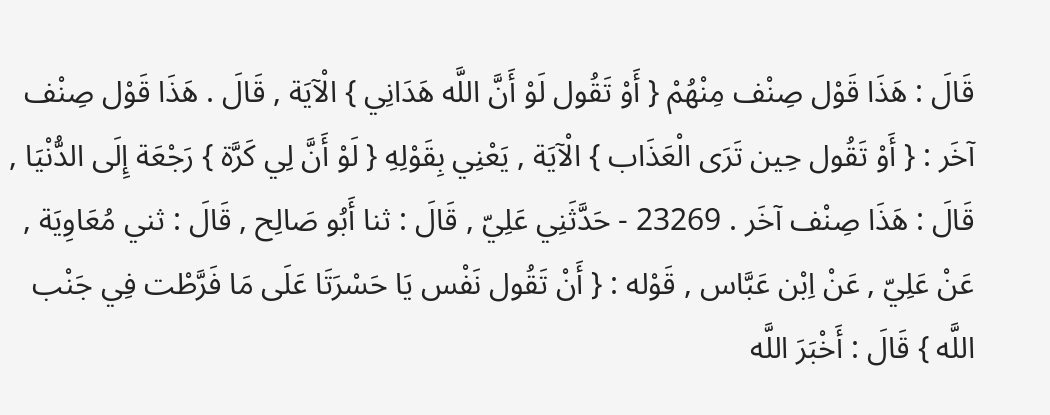قَالَ : هَذَا قَوْل صِنْف مِنْهُمْ { أَوْ تَقُول لَوْ أَنَّ اللَّه هَدَانِي } الْآيَة , قَالَ . هَذَا قَوْل صِنْف آخَر : { أَوْ تَقُول حِين تَرَى الْعَذَاب } الْآيَة , يَعْنِي بِقَوْلِهِ { لَوْ أَنَّ لِي كَرَّة } رَجْعَة إِلَى الدُّنْيَا , قَالَ : هَذَا صِنْف آخَر . 23269 - حَدَّثَنِي عَلِيّ , قَالَ : ثنا أَبُو صَالِح , قَالَ : ثني مُعَاوِيَة , عَنْ عَلِيّ , عَنْ اِبْن عَبَّاس , قَوْله : { أَنْ تَقُول نَفْس يَا حَسْرَتَا عَلَى مَا فَرَّطْت فِي جَنْب اللَّه } قَالَ : أَخْبَرَ اللَّه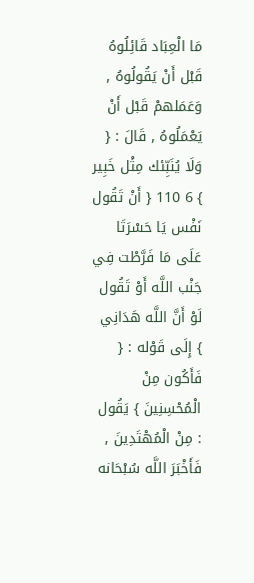مَا الْعِبَاد قَائِلُوهُ قَبْل أَنْ يَقُولُوهُ , وَعَمَلهمْ قَبْل أَنْ يَعْمَلُوهُ , قَالَ : { وَلَا يُنَبِّئك مِثْل خَبِير } 6 110 { أَنْ تَقُول نَفْس يَا حَسْرَتَا عَلَى مَا فَرَّطْت فِي جَنْب اللَّه أَوْ تَقُول لَوْ أَنَّ اللَّه هَدَانِي } إِلَى قَوْله : { فَأَكُون مِنْ الْمُحْسِنِينَ } يَقُول : مِنْ الْمُهْتَدِينَ , فَأَخْبَرَ اللَّه سُبْحَانه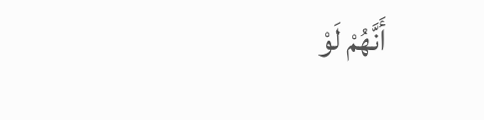أَنَّهُمْ لَوْ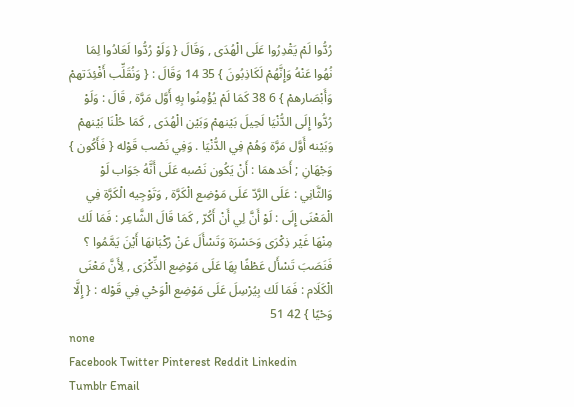رُدُّوا لَمْ يَقْدِرُوا عَلَى الْهُدَى , وَقَالَ { وَلَوْ رُدُّوا لَعَادُوا لِمَا نُهُوا عَنْهُ وَإِنَّهُمْ لَكَاذِبُونَ } 35 14 وَقَالَ : { وَنُقَلِّب أَفْئِدَتهمْ وَأَبْصَارهمْ } 6 38 كَمَا لَمْ يُؤْمِنُوا بِهِ أَوَّل مَرَّة , قَالَ : وَلَوْ رُدُّوا إِلَى الدُّنْيَا لَحِيلَ بَيْنهمْ وَبَيْن الْهُدَى , كَمَا حُلْنَا بَيْنهمْ وَبَيْنه أَوَّل مَرَّة وَهُمْ فِي الدُّنْيَا . وَفِي نَصْب قَوْله { فَأَكُون } وَجْهَانِ ; أَحَدهمَا : أَنْ يَكُون نَصْبه عَلَى أَنَّهُ جَوَاب لَوْ وَالثَّانِي : عَلَى الرَّدّ عَلَى مَوْضِع الْكَرَّة , وَتَوْجِيه الْكَرَّة فِي الْمَعْنَى إِلَى : لَوْ أَنَّ لِي أَنْ أَكُرّ , كَمَا قَالَ الشَّاعِر : فَمَا لَك مِنْهَا غَيْر ذِكْرَى وَحَسْرَة وَتَسْأَلَ عَنْ رُكْبَانهَا أَيْنَ يَمَّمُوا ؟ فَنَصَبَ تَسْأَل عَطْفًا بِهَا عَلَى مَوْضِع الذِّكْرَى , لِأَنَّ مَعْنَى الْكَلَام : فَمَا لَك بِيُرْسِلَ عَلَى مَوْضِع الْوَحْي فِي قَوْله : { إِلَّا وَحْيًا } 42 51
none
Facebook Twitter Pinterest Reddit Linkedin Tumblr Email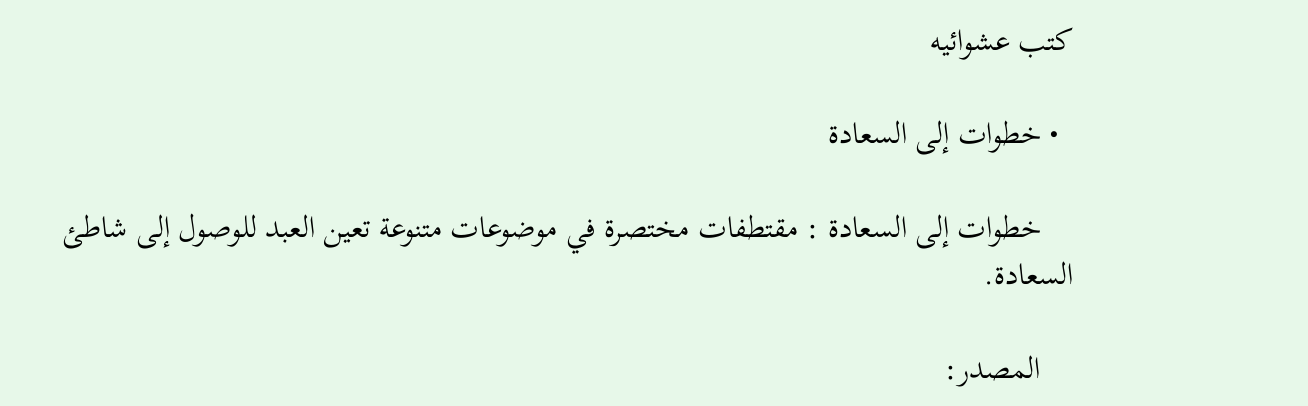كتب عشوائيه

  • خطوات إلى السعادة

    خطوات إلى السعادة : مقتطفات مختصرة في موضوعات متنوعة تعين العبد للوصول إلى شاطئ السعادة.

    المصدر: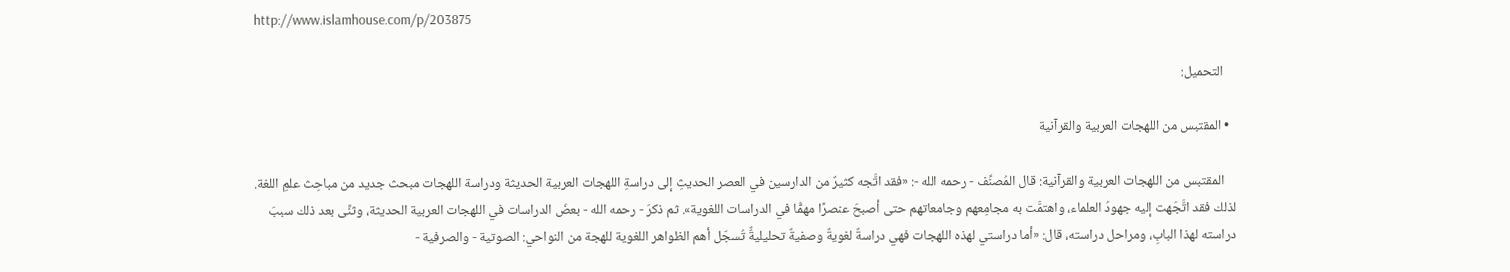http://www.islamhouse.com/p/203875

    التحميل:

  • المقتبس من اللهجات العربية والقرآنية

    المقتبس من اللهجات العربية والقرآنية: قال المُصنِّف - رحمه الله -: «فقد اتَّجه كثيرٌ من الدارسين في العصر الحديثِ إلى دراسةِ اللهجات العربية الحديثة ودراسة اللهجات مبحث جديد من مباحِث علمِ اللغة. لذلك فقد اتَّجَهت إليه جهودُ العلماء، واهتمَّت به مجامِعهم وجامعاتهم حتى أصبحَ عنصرًا مهمًّا في الدراسات اللغوية». ثم ذكرَ - رحمه الله - بعضَ الدراسات في اللهجات العربية الحديثة، وثنَّى بعد ذلك سببَ دراسته لهذا البابِ، ومراحل دراسته، قال: «أما دراستي لهذه اللهجات فهي دراسةٌ لغويةٌ وصفيةٌ تحليليةٌّ تُسجّل أهم الظواهر اللغوية للهجة من النواحي: الصوتية - والصرفية -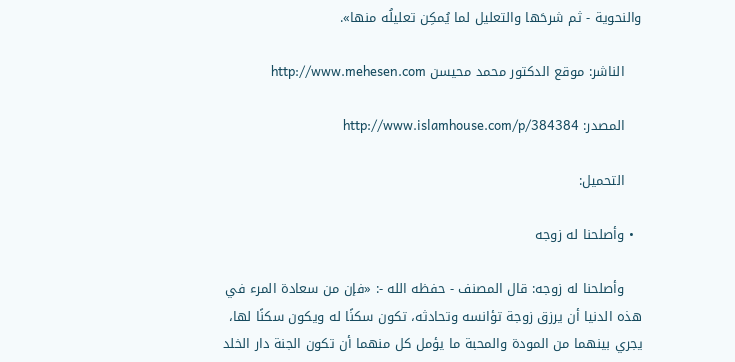والنحوية - ثم شرحَها والتعليل لما يُمكِن تعليلُه منها».

    الناشر: موقع الدكتور محمد محيسن http://www.mehesen.com

    المصدر: http://www.islamhouse.com/p/384384

    التحميل:

  • وأصلحنا له زوجه

    وأصلحنا له زوجه: قال المصنف - حفظه الله -: «فإن من سعادة المرء في هذه الدنيا أن يرزق زوجة تؤانسه وتحادثه، تكون سكنًا له ويكون سكنًا لها، يجري بينهما من المودة والمحبة ما يؤمل كل منهما أن تكون الجنة دار الخلد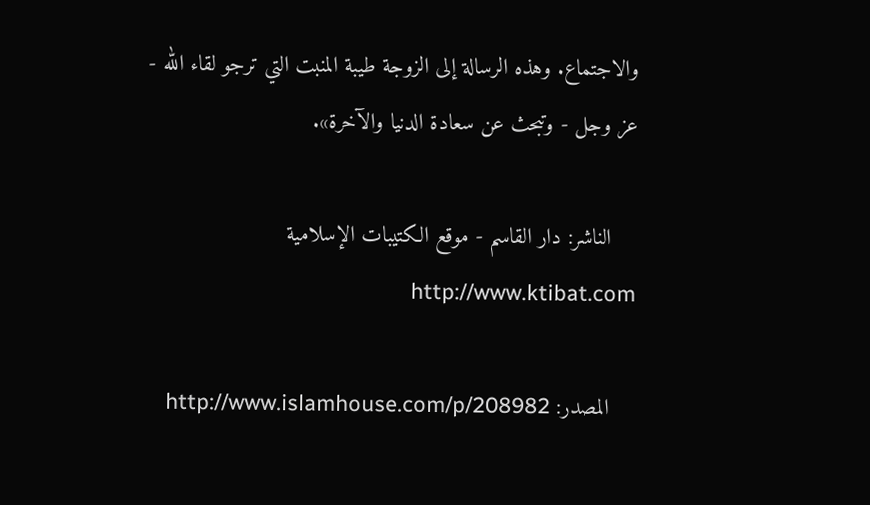والاجتماع. وهذه الرسالة إلى الزوجة طيبة المنبت التي ترجو لقاء الله - عز وجل - وتبحث عن سعادة الدنيا والآخرة».

    الناشر: دار القاسم - موقع الكتيبات الإسلامية http://www.ktibat.com

    المصدر: http://www.islamhouse.com/p/208982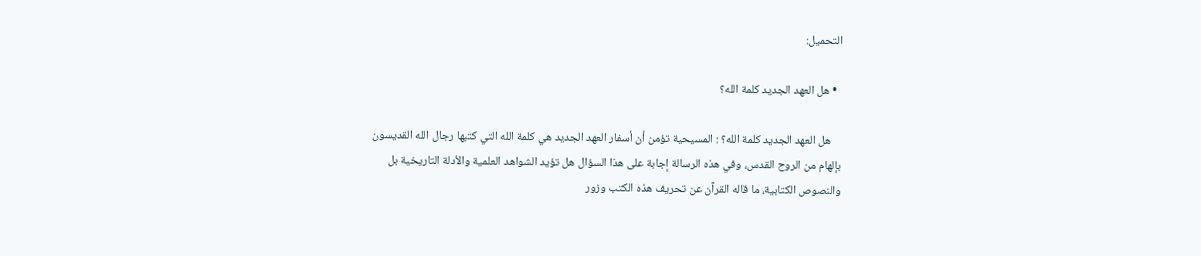التحميل:

  • هل العهد الجديد كلمة الله؟

    هل العهد الجديد كلمة الله؟ : المسيحية تؤمن أن أسفار العهد الجديد هي كلمة الله التي كتبها رجال الله القديسون بإلهام من الروح القدس، وفي هذه الرسالة إجابة على هذا السؤال هل تؤيد الشواهد العلمية والأدلة التاريخية بل والنصوص الكتابية، ما قاله القرآن عن تحريف هذه الكتب وزور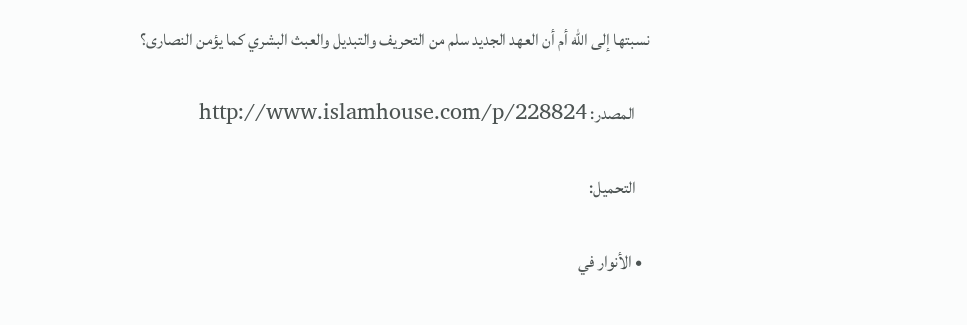نسبتها إلى الله أم أن العهد الجديد سلم من التحريف والتبديل والعبث البشري كما يؤمن النصارى؟

    المصدر: http://www.islamhouse.com/p/228824

    التحميل:

  • الأنوار في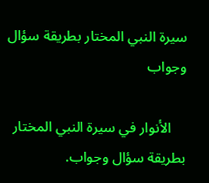سيرة النبي المختار بطريقة سؤال وجواب

    الأنوار في سيرة النبي المختار بطريقة سؤال وجواب.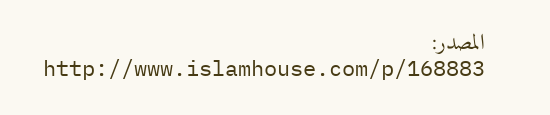المصدر: http://www.islamhouse.com/p/168883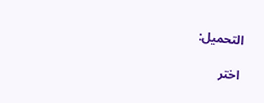التحميل:

اختر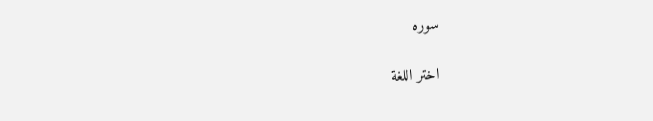سوره

اختر اللغة